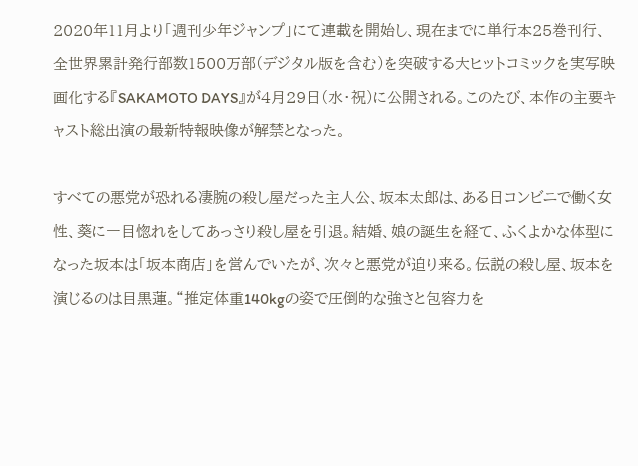2020年11月より「週刊少年ジャンプ」にて連載を開始し、現在までに単行本25巻刊行、全世界累計発行部数1500万部(デジタル版を含む)を突破する大ヒットコミックを実写映画化する『SAKAMOTO DAYS』が4月29日(水・祝)に公開される。このたび、本作の主要キャスト総出演の最新特報映像が解禁となった。

すべての悪党が恐れる凄腕の殺し屋だった主人公、坂本太郎は、ある日コンビニで働く女性、葵に一目惚れをしてあっさり殺し屋を引退。結婚、娘の誕生を経て、ふくよかな体型になった坂本は「坂本商店」を営んでいたが、次々と悪党が迫り来る。伝説の殺し屋、坂本を演じるのは目黒蓮。“推定体重140kgの姿で圧倒的な強さと包容力を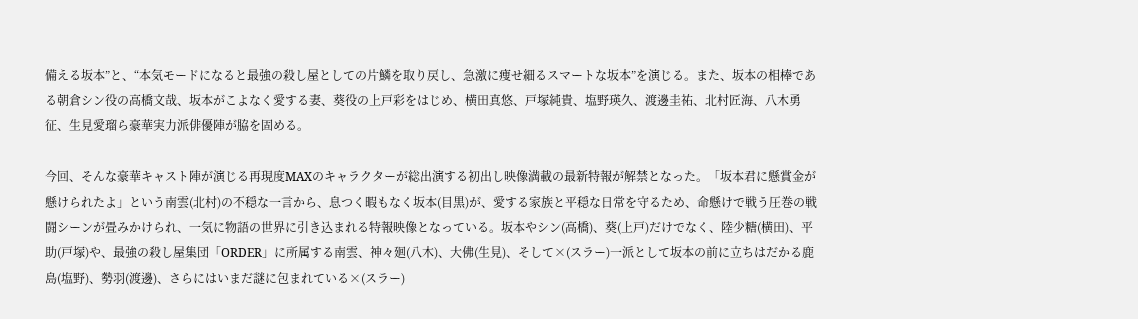備える坂本”と、“本気モードになると最強の殺し屋としての片鱗を取り戻し、急激に痩せ細るスマートな坂本”を演じる。また、坂本の相棒である朝倉シン役の高橋文哉、坂本がこよなく愛する妻、葵役の上戸彩をはじめ、横田真悠、戸塚純貴、塩野瑛久、渡邊圭祐、北村匠海、八木勇征、生見愛瑠ら豪華実力派俳優陣が脇を固める。

今回、そんな豪華キャスト陣が演じる再現度MAXのキャラクターが総出演する初出し映像満載の最新特報が解禁となった。「坂本君に懸賞金が懸けられたよ」という南雲(北村)の不穏な一言から、息つく暇もなく坂本(目黒)が、愛する家族と平穏な日常を守るため、命懸けで戦う圧巻の戦闘シーンが畳みかけられ、一気に物語の世界に引き込まれる特報映像となっている。坂本やシン(高橋)、葵(上戸)だけでなく、陸少糖(横田)、平助(戸塚)や、最強の殺し屋集団「ORDER」に所属する南雲、神々廻(八木)、大佛(生見)、そして×(スラー)一派として坂本の前に立ちはだかる鹿島(塩野)、勢羽(渡邊)、さらにはいまだ謎に包まれている×(スラー)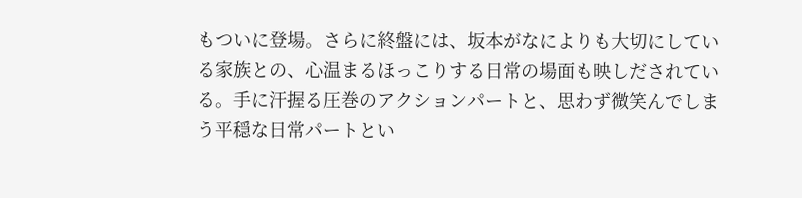もついに登場。さらに終盤には、坂本がなによりも大切にしている家族との、心温まるほっこりする日常の場面も映しだされている。手に汗握る圧巻のアクションパートと、思わず微笑んでしまう平穏な日常パートとい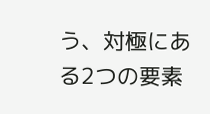う、対極にある2つの要素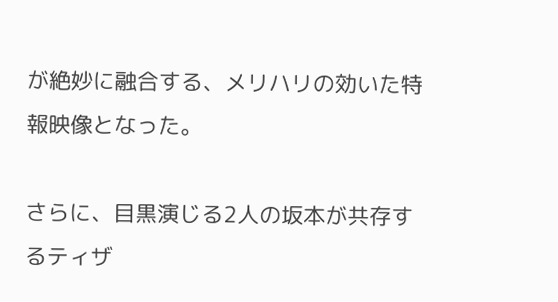が絶妙に融合する、メリハリの効いた特報映像となった。

さらに、目黒演じる2人の坂本が共存するティザ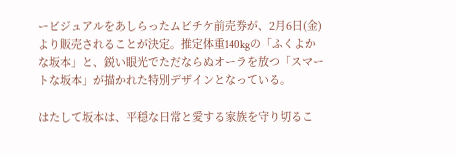ービジュアルをあしらったムビチケ前売券が、2月6日(金)より販売されることが決定。推定体重140kgの「ふくよかな坂本」と、鋭い眼光でただならぬオーラを放つ「スマートな坂本」が描かれた特別デザインとなっている。

はたして坂本は、平穏な日常と愛する家族を守り切るこ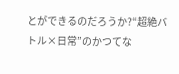とができるのだろうか?“超絶バトル×日常”のかつてな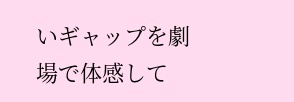いギャップを劇場で体感して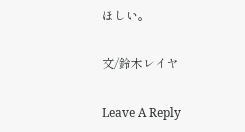ほしい。

文/鈴木レイヤ

Leave A Reply